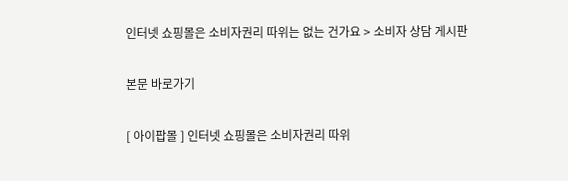인터넷 쇼핑몰은 소비자권리 따위는 없는 건가요 > 소비자 상담 게시판

본문 바로가기

[ 아이팝몰 ] 인터넷 쇼핑몰은 소비자권리 따위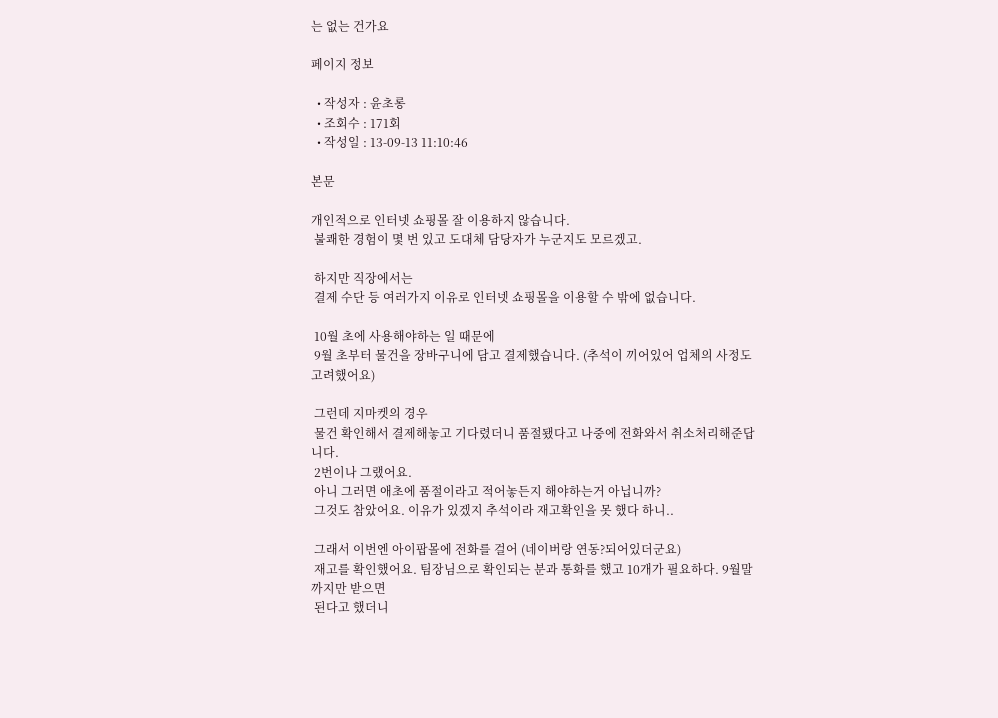는 없는 건가요

페이지 정보

  • 작성자 : 윤초롱
  • 조회수 : 171회
  • 작성일 : 13-09-13 11:10:46

본문

개인적으로 인터넷 쇼핑몰 잘 이용하지 않습니다.
 불쾌한 경험이 몇 번 있고 도대체 담당자가 누군지도 모르겠고.

 하지만 직장에서는
 결제 수단 등 여러가지 이유로 인터넷 쇼핑몰을 이용할 수 밖에 없습니다.

 10월 초에 사용해야하는 일 때문에
 9월 초부터 물건을 장바구니에 담고 결제했습니다. (추석이 끼어있어 업체의 사정도 고려했어요)

 그런데 지마켓의 경우
 물건 확인해서 결제해놓고 기다렸더니 품절됐다고 나중에 전화와서 취소처리해준답니다.
 2번이나 그랬어요.
 아니 그러면 애초에 품절이라고 적어놓든지 해야하는거 아닙니까?
 그것도 참았어요. 이유가 있겠지 추석이라 재고확인을 못 했다 하니..

 그래서 이번엔 아이팝몰에 전화를 걸어 (네이버랑 연동?되어있더군요)
 재고를 확인했어요. 팀장님으로 확인되는 분과 통화를 했고 10개가 필요하다. 9월말까지만 받으면
 된다고 했더니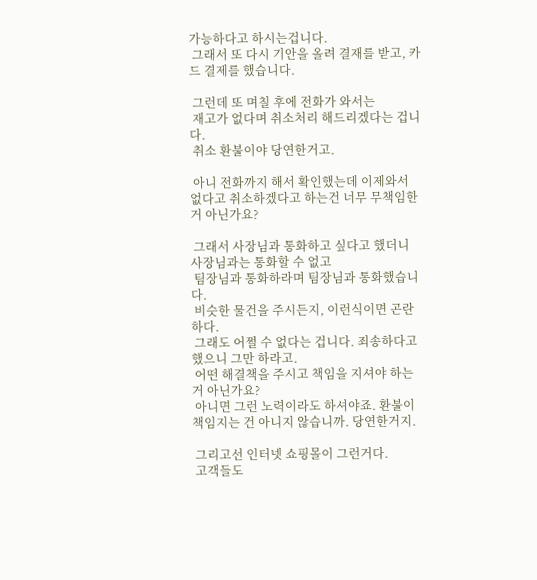가능하다고 하시는겁니다.
 그래서 또 다시 기안을 올려 결재를 받고, 카드 결제를 했습니다.

 그런데 또 며칠 후에 전화가 와서는
 재고가 없다며 취소처리 해드리겠다는 겁니다.
 취소 환불이야 당연한거고.

 아니 전화까지 해서 확인했는데 이제와서 없다고 취소하겠다고 하는건 너무 무책임한거 아닌가요?

 그래서 사장님과 통화하고 싶다고 했더니 사장님과는 통화할 수 없고
 팀장님과 통화하라며 팀장님과 통화했습니다.
 비슷한 물건을 주시든지, 이런식이면 곤란하다.
 그래도 어쩔 수 없다는 겁니다. 죄송하다고 했으니 그만 하라고.
 어떤 해결책을 주시고 책임을 지셔야 하는거 아닌가요?
 아니면 그런 노력이라도 하셔야죠. 환불이 책임지는 건 아니지 않습니까. 당연한거지.

 그리고선 인터넷 쇼핑몰이 그런거다.
 고객들도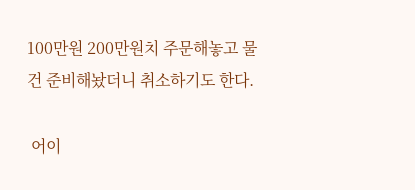100만원 200만원치 주문해놓고 물건 준비해놨더니 취소하기도 한다.

 어이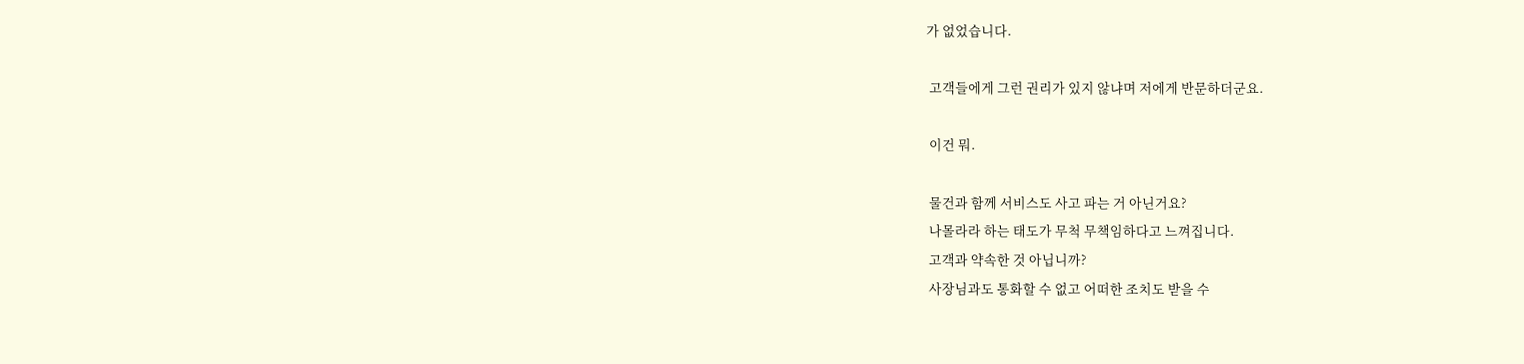가 없었습니다.

 고객들에게 그런 권리가 있지 않냐며 저에게 반문하더군요.

 이건 뭐.

 물건과 함께 서비스도 사고 파는 거 아닌거요?
 나몰라라 하는 태도가 무척 무책임하다고 느껴집니다.
 고객과 약속한 것 아닙니까?
 사장님과도 통화할 수 없고 어떠한 조치도 받을 수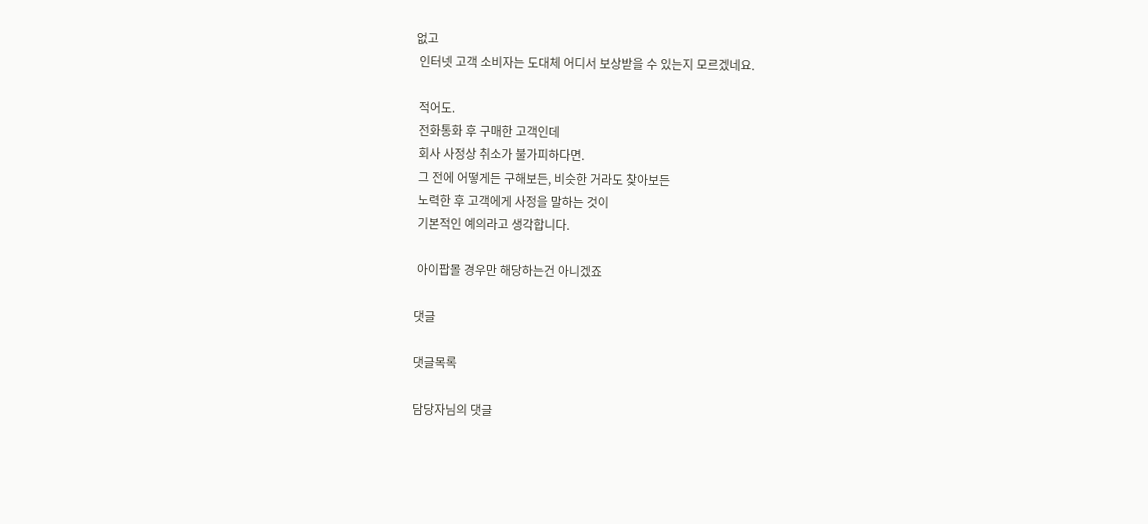없고
 인터넷 고객 소비자는 도대체 어디서 보상받을 수 있는지 모르겠네요.

 적어도.
 전화통화 후 구매한 고객인데
 회사 사정상 취소가 불가피하다면.
 그 전에 어떻게든 구해보든, 비슷한 거라도 찾아보든
 노력한 후 고객에게 사정을 말하는 것이
 기본적인 예의라고 생각합니다.

 아이팝몰 경우만 해당하는건 아니겠죠

댓글

댓글목록

담당자님의 댓글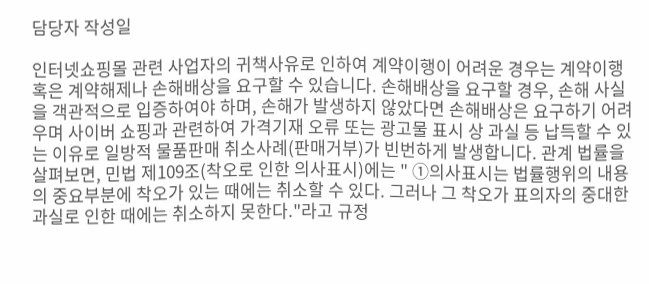담당자 작성일

인터넷쇼핑몰 관련 사업자의 귀책사유로 인하여 계약이행이 어려운 경우는 계약이행 혹은 계약해제나 손해배상을 요구할 수 있습니다. 손해배상을 요구할 경우, 손해 사실을 객관적으로 입증하여야 하며, 손해가 발생하지 않았다면 손해배상은 요구하기 어려우며 사이버 쇼핑과 관련하여 가격기재 오류 또는 광고물 표시 상 과실 등 납득할 수 있는 이유로 일방적 물품판매 취소사례(판매거부)가 빈번하게 발생합니다. 관계 법률을 살펴보면, 민법 제109조(착오로 인한 의사표시)에는 " ①의사표시는 법률행위의 내용의 중요부분에 착오가 있는 때에는 취소할 수 있다. 그러나 그 착오가 표의자의 중대한 과실로 인한 때에는 취소하지 못한다."라고 규정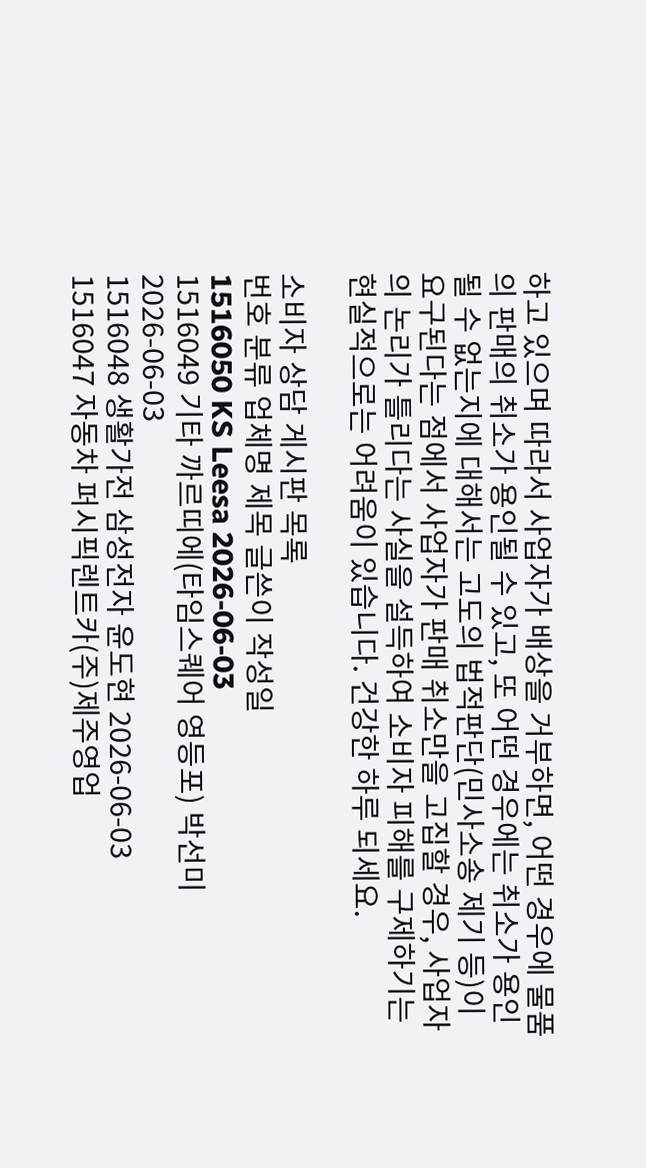하고 있으며 따라서 사업자가 배상을 거부하면, 어떤 경우에 물품의 판매의 취소가 용인될 수 있고, 또 어떤 경우에는 취소가 용인될 수 없는지에 대해서는 고도의 법적판단(민사소송 제기 등)이 요구된다는 점에서 사업자가 판매 취소만을 고집할 경우, 사업자의 논리가 틀리다는 사실을 설득하여 소비자 피해를 구제하기는 현실적으로는 어려움이 있습니다. 건강한 하루 되세요.

소비자 상담 게시판 목록
번호 분류 업체명 제목 글쓴이 작성일
1516050 KS Leesa 2026-06-03
1516049 기타 까르띠에(타임스퀘어 영등포) 박선미 2026-06-03
1516048 생활가전 삼성전자 윤도현 2026-06-03
1516047 자동차 퍼시픽렌트카(주)제주영업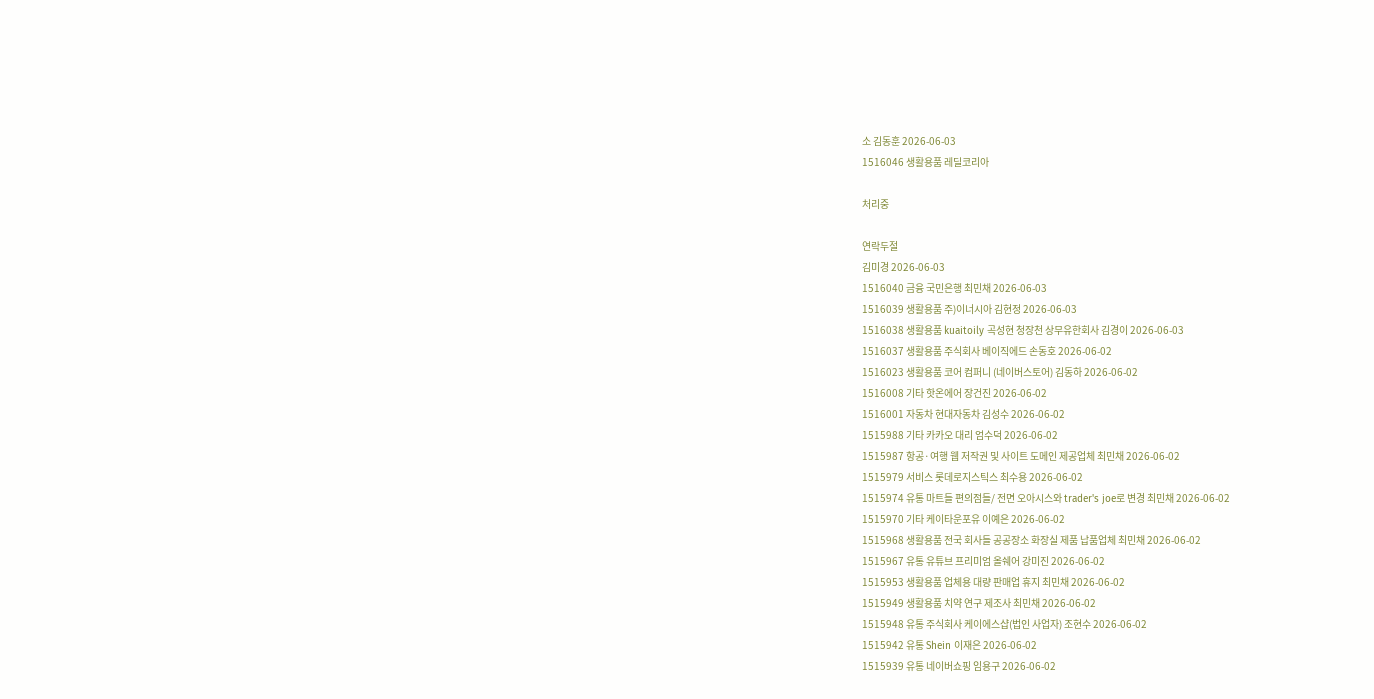소 김동훈 2026-06-03
1516046 생활용품 레딜코리아

처리중

연락두절
김미경 2026-06-03
1516040 금융 국민은행 최민채 2026-06-03
1516039 생활용품 주)이너시아 김현정 2026-06-03
1516038 생활용품 kuaitoily 곡성현 청장천 상무유한회사 김경이 2026-06-03
1516037 생활용품 주식회사 베이직에드 손동호 2026-06-02
1516023 생활용품 코어 컴퍼니 (네이버스토어) 김동하 2026-06-02
1516008 기타 핫온에어 장건진 2026-06-02
1516001 자동차 현대자동차 김성수 2026-06-02
1515988 기타 카카오 대리 엄수덕 2026-06-02
1515987 항공·여행 웹 저작권 및 사이트 도메인 제공업체 최민채 2026-06-02
1515979 서비스 롯데로지스틱스 최수용 2026-06-02
1515974 유통 마트들 편의점들/ 전면 오아시스와 trader's joe로 변경 최민채 2026-06-02
1515970 기타 케이타운포유 이예은 2026-06-02
1515968 생활용품 전국 회사들 공공장소 화장실 제품 납품업체 최민채 2026-06-02
1515967 유통 유튜브 프리미엄 올쉐어 강미진 2026-06-02
1515953 생활용품 업체용 대량 판매업 휴지 최민채 2026-06-02
1515949 생활용품 치약 연구 제조사 최민채 2026-06-02
1515948 유통 주식회사 케이에스샵(법인 사업자) 조현수 2026-06-02
1515942 유통 Shein 이재은 2026-06-02
1515939 유통 네이버쇼핑 임용구 2026-06-02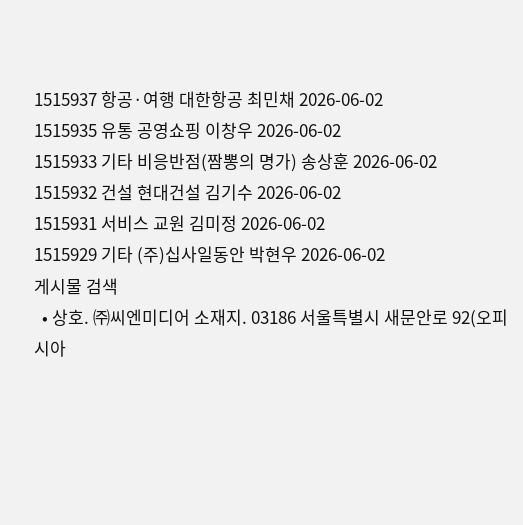1515937 항공·여행 대한항공 최민채 2026-06-02
1515935 유통 공영쇼핑 이창우 2026-06-02
1515933 기타 비응반점(짬뽕의 명가) 송상훈 2026-06-02
1515932 건설 현대건설 김기수 2026-06-02
1515931 서비스 교원 김미정 2026-06-02
1515929 기타 (주)십사일동안 박현우 2026-06-02
게시물 검색
  • 상호. ㈜씨엔미디어 소재지. 03186 서울특별시 새문안로 92(오피시아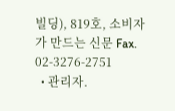빌딩), 819호, 소비자가 만드는 신문 Fax. 02-3276-2751
  • 관리자.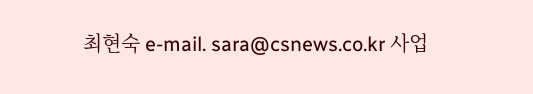최현숙 e-mail. sara@csnews.co.kr 사업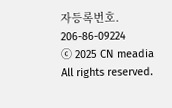자등록번호. 206-86-09224
ⓒ 2025 CN meadia All rights reserved.